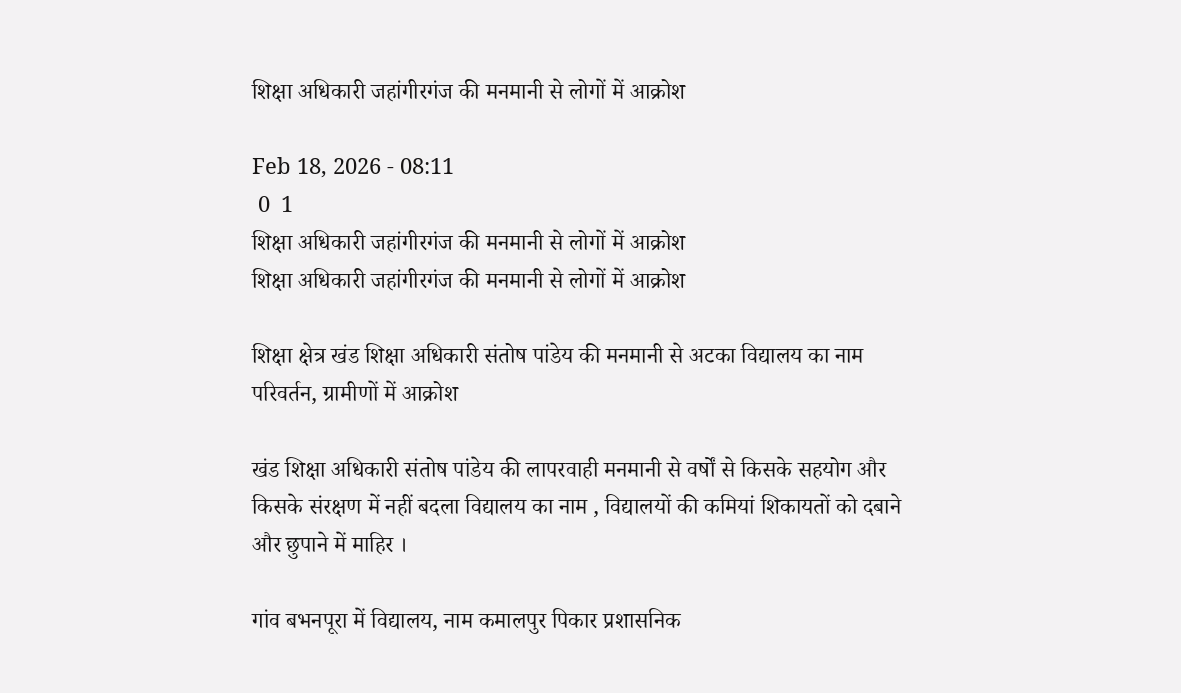शिक्षा अधिकारी जहांगीरगंज की मनमानी से लोगों में आक्रोश

Feb 18, 2026 - 08:11
 0  1
शिक्षा अधिकारी जहांगीरगंज की मनमानी से लोगों में आक्रोश
शिक्षा अधिकारी जहांगीरगंज की मनमानी से लोगों में आक्रोश

शिक्षा क्षेत्र खंड शिक्षा अधिकारी संतोष पांडेय की मनमानी से अटका विद्यालय का नाम परिवर्तन, ग्रामीणों में आक्रोश

खंड शिक्षा अधिकारी संतोष पांडेय की लापरवाही मनमानी से वर्षों से किसके सहयोग और किसके संरक्षण में नहीं बदला विद्यालय का नाम , विद्यालयों की कमियां शिकायतों को दबाने और छुपाने में माहिर ।

गांव बभनपूरा में विद्यालय, नाम कमालपुर पिकार प्रशासनिक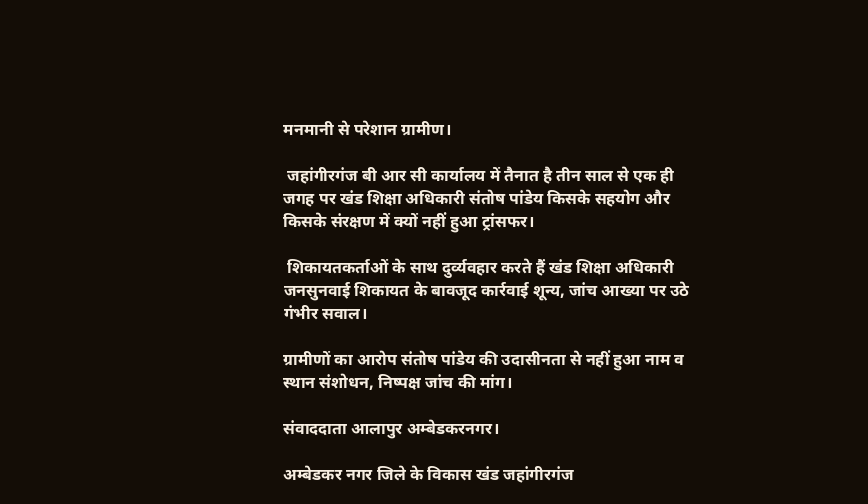मनमानी से परेशान ग्रामीण।

 जहांगीरगंज बी आर सी कार्यालय में तैनात है तीन साल से एक ही जगह पर खंड शिक्षा अधिकारी संतोष पांडेय किसके सहयोग और किसके संरक्षण में क्यों नहीं हुआ ट्रांसफर।

 शिकायतकर्ताओं के साथ दुर्व्यवहार करते हैं खंड शिक्षा अधिकारी जनसुनवाई शिकायत के बावजूद कार्रवाई शून्य, जांच आख्या पर उठे गंभीर सवाल।

ग्रामीणों का आरोप संतोष पांडेय की उदासीनता से नहीं हुआ नाम व स्थान संशोधन, निष्पक्ष जांच की मांग।

संवाददाता आलापुर अम्बेडकरनगर।

अम्बेडकर नगर जिले के विकास खंड जहांगीरगंज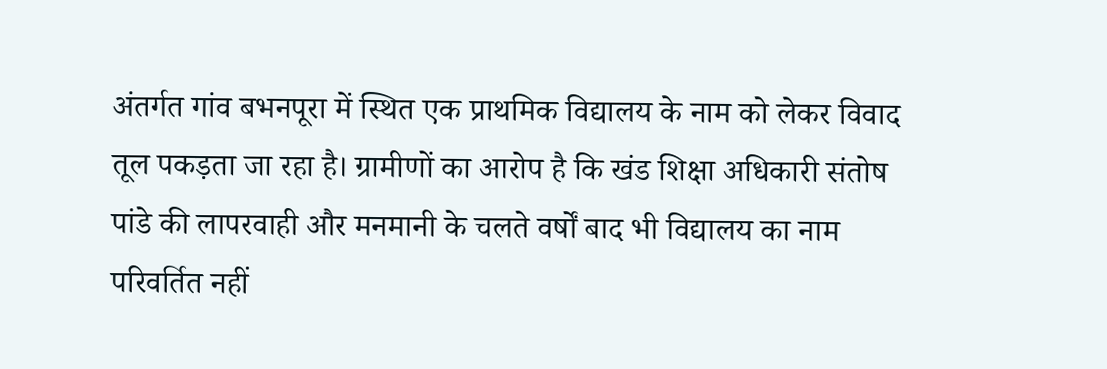अंतर्गत गांव बभनपूरा में स्थित एक प्राथमिक विद्यालय के नाम को लेकर विवाद तूल पकड़ता जा रहा है। ग्रामीणों का आरोप है कि खंड शिक्षा अधिकारी संतोष पांडे की लापरवाही और मनमानी के चलते वर्षों बाद भी विद्यालय का नाम परिवर्तित नहीं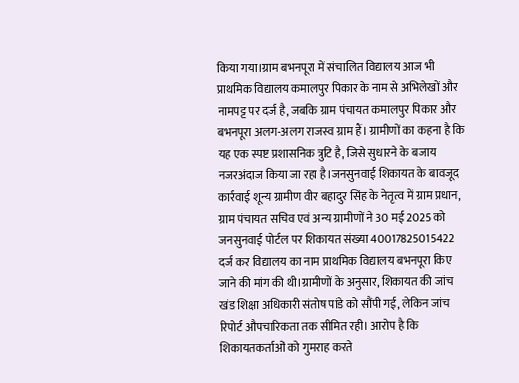किया गया।ग्राम बभनपूरा में संचालित विद्यालय आज भी प्राथमिक विद्यालय कमालपुर पिकार के नाम से अभिलेखों और नामपट्ट पर दर्ज है, जबकि ग्राम पंचायत कमालपुर पिकार और बभनपूरा अलग-अलग राजस्व ग्राम हैं। ग्रामीणों का कहना है कि यह एक स्पष्ट प्रशासनिक त्रुटि है, जिसे सुधारने के बजाय नजरअंदाज किया जा रहा है।जनसुनवाई शिकायत के बावजूद कार्रवाई शून्य ग्रामीण वीर बहादुर सिंह के नेतृत्व में ग्राम प्रधान, ग्राम पंचायत सचिव एवं अन्य ग्रामीणों ने 30 मई 2025 को जनसुनवाई पोर्टल पर शिकायत संख्या 40017825015422 दर्ज कर विद्यालय का नाम प्राथमिक विद्यालय बभनपूरा किए जाने की मांग की थी।ग्रामीणों के अनुसार, शिकायत की जांच खंड शिक्षा अधिकारी संतोष पांडे को सौंपी गई, लेकिन जांच रिपोर्ट औपचारिकता तक सीमित रही। आरोप है कि शिकायतकर्ताओं को गुमराह करते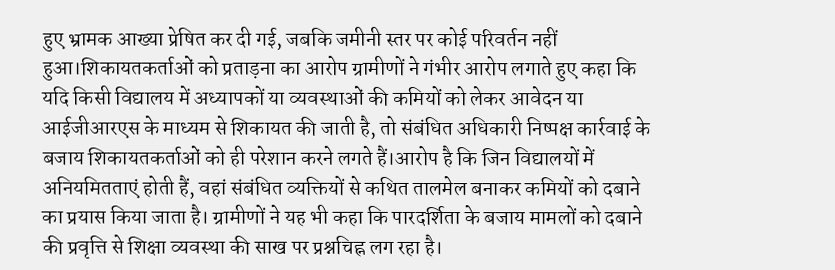हुए भ्रामक आख्या प्रेषित कर दी गई, जबकि जमीनी स्तर पर कोई परिवर्तन नहीं हुआ।शिकायतकर्ताओं को प्रताड़ना का आरोप ग्रामीणों ने गंभीर आरोप लगाते हुए कहा कि यदि किसी विद्यालय में अध्यापकों या व्यवस्थाओं की कमियों को लेकर आवेदन या आईजीआरएस के माध्यम से शिकायत की जाती है, तो संबंधित अधिकारी निष्पक्ष कार्रवाई के बजाय शिकायतकर्ताओं को ही परेशान करने लगते हैं।आरोप है कि जिन विद्यालयों में अनियमितताएं होती हैं, वहां संबंधित व्यक्तियों से कथित तालमेल बनाकर कमियों को दबाने का प्रयास किया जाता है। ग्रामीणों ने यह भी कहा कि पारदर्शिता के बजाय मामलों को दबाने की प्रवृत्ति से शिक्षा व्यवस्था की साख पर प्रश्नचिह्न लग रहा है।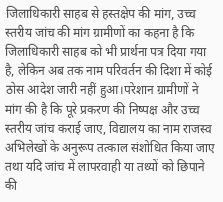जिलाधिकारी साहब से हस्तक्षेप की मांग, उच्च स्तरीय जांच की मांग ग्रामीणों का कहना है कि जिलाधिकारी साहब को भी प्रार्थना पत्र दिया गया है, लेकिन अब तक नाम परिवर्तन की दिशा में कोई ठोस आदेश जारी नहीं हुआ।परेशान ग्रामीणों ने मांग की है कि पूरे प्रकरण की निष्पक्ष और उच्च स्तरीय जांच कराई जाए, विद्यालय का नाम राजस्व अभिलेखों के अनुरूप तत्काल संशोधित किया जाए तथा यदि जांच में लापरवाही या तथ्यों को छिपाने की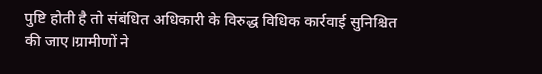पुष्टि होती है तो संबंधित अधिकारी के विरुद्ध विधिक कार्रवाई सुनिश्चित की जाए।ग्रामीणों ने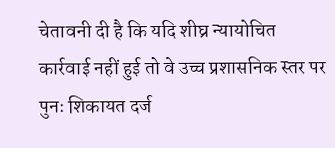चेतावनी दी है कि यदि शीघ्र न्यायोचित कार्रवाई नहीं हुई तो वे उच्च प्रशासनिक स्तर पर पुनः शिकायत दर्ज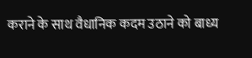कराने के साथ वैधानिक कदम उठाने को बाध्य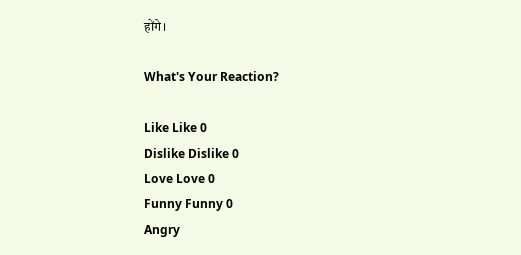होंगे।

What's Your Reaction?

Like Like 0
Dislike Dislike 0
Love Love 0
Funny Funny 0
Angry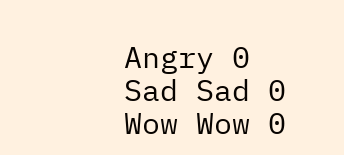Angry 0
Sad Sad 0
Wow Wow 0